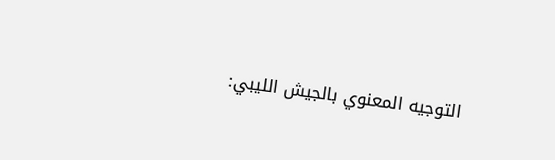التوجيه المعنوي بالجيش الليبي: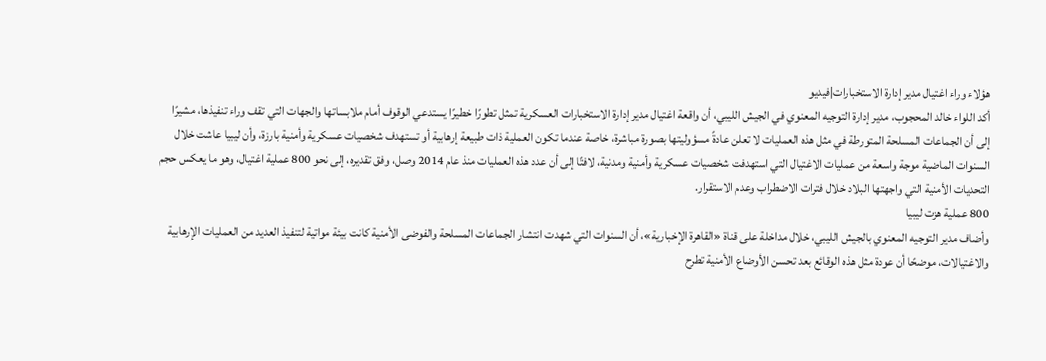هؤلاء وراء اغتيال مدير إدارة الاستخبارات|فيديو
أكد اللواء خالد المحجوب، مدير إدارة التوجيه المعنوي في الجيش الليبي، أن واقعة اغتيال مدير إدارة الاستخبارات العسكرية تمثل تطورًا خطيرًا يستدعي الوقوف أمام ملابساتها والجهات التي تقف وراء تنفيذها، مشيرًا إلى أن الجماعات المسلحة المتورطة في مثل هذه العمليات لا تعلن عادةً مسؤوليتها بصورة مباشرة، خاصة عندما تكون العملية ذات طبيعة إرهابية أو تستهدف شخصيات عسكرية وأمنية بارزة، وأن ليبيا عاشت خلال السنوات الماضية موجة واسعة من عمليات الاغتيال التي استهدفت شخصيات عسكرية وأمنية ومدنية، لافتًا إلى أن عدد هذه العمليات منذ عام 2014 وصل، وفق تقديره، إلى نحو 800 عملية اغتيال، وهو ما يعكس حجم التحديات الأمنية التي واجهتها البلاد خلال فترات الاضطراب وعدم الاستقرار.
800 عملية هزت ليبيا
وأضاف مدير التوجيه المعنوي بالجيش الليبي، خلال مداخلة على قناة «القاهرة الإخبارية»، أن السنوات التي شهدت انتشار الجماعات المسلحة والفوضى الأمنية كانت بيئة مواتية لتنفيذ العديد من العمليات الإرهابية والاغتيالات، موضحًا أن عودة مثل هذه الوقائع بعد تحسن الأوضاع الأمنية تطرح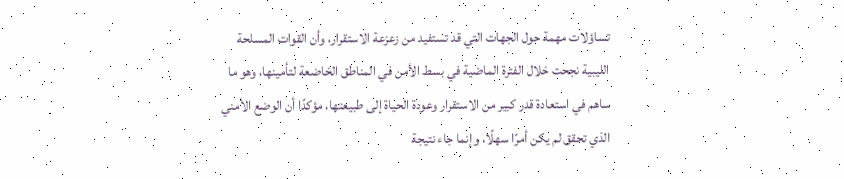تساؤلات مهمة حول الجهات التي قد تستفيد من زعزعة الاستقرار، وأن القوات المسلحة الليبية نجحت خلال الفترة الماضية في بسط الأمن في المناطق الخاضعة لتأمينها، وهو ما ساهم في استعادة قدر كبير من الاستقرار وعودة الحياة إلى طبيعتها، مؤكدًا أن الوضع الأمني الذي تحقق لم يكن أمرًا سهلًا، وإنما جاء نتيجة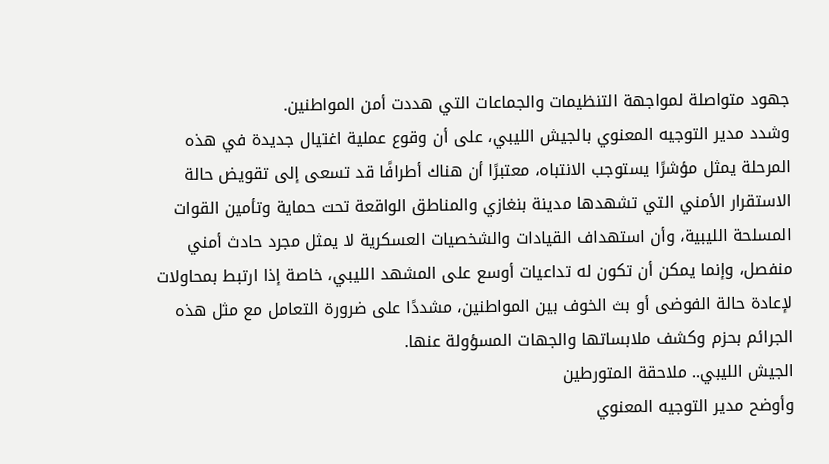جهود متواصلة لمواجهة التنظيمات والجماعات التي هددت أمن المواطنين.
وشدد مدير التوجيه المعنوي بالجيش الليبي، على أن وقوع عملية اغتيال جديدة في هذه المرحلة يمثل مؤشرًا يستوجب الانتباه، معتبرًا أن هناك أطرافًا قد تسعى إلى تقويض حالة الاستقرار الأمني التي تشهدها مدينة بنغازي والمناطق الواقعة تحت حماية وتأمين القوات المسلحة الليبية، وأن استهداف القيادات والشخصيات العسكرية لا يمثل مجرد حادث أمني منفصل، وإنما يمكن أن تكون له تداعيات أوسع على المشهد الليبي، خاصة إذا ارتبط بمحاولات لإعادة حالة الفوضى أو بث الخوف بين المواطنين، مشددًا على ضرورة التعامل مع مثل هذه الجرائم بحزم وكشف ملابساتها والجهات المسؤولة عنها.
الجيش الليبي.. ملاحقة المتورطين
وأوضح مدير التوجيه المعنوي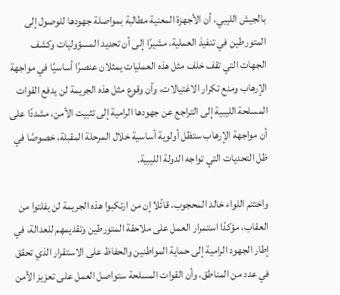بالجيش الليبي، أن الأجهزة المعنية مطالبة بمواصلة جهودها للوصول إلى المتورطين في تنفيذ العملية، مشيرًا إلى أن تحديد المسؤوليات وكشف الجهات التي تقف خلف مثل هذه العمليات يمثلان عنصرًا أساسيًا في مواجهة الإرهاب ومنع تكرار الاغتيالات، وأن وقوع مثل هذه الجريمة لن يدفع القوات المسلحة الليبية إلى التراجع عن جهودها الرامية إلى تثبيت الأمن، مشددًا على أن مواجهة الإرهاب ستظل أولوية أساسية خلال المرحلة المقبلة، خصوصًا في ظل التحديات التي تواجه الدولة الليبية.

واختتم اللواء خالد المحجوب، قائًلا إن من ارتكبوا هذه الجريمة لن يفلتوا من العقاب، مؤكدًا استمرار العمل على ملاحقة المتورطين وتقديمهم للعدالة، في إطار الجهود الرامية إلى حماية المواطنين والحفاظ على الاستقرار الذي تحقق في عدد من المناطق، وأن القوات المسلحة ستواصل العمل على تعزيز الأمن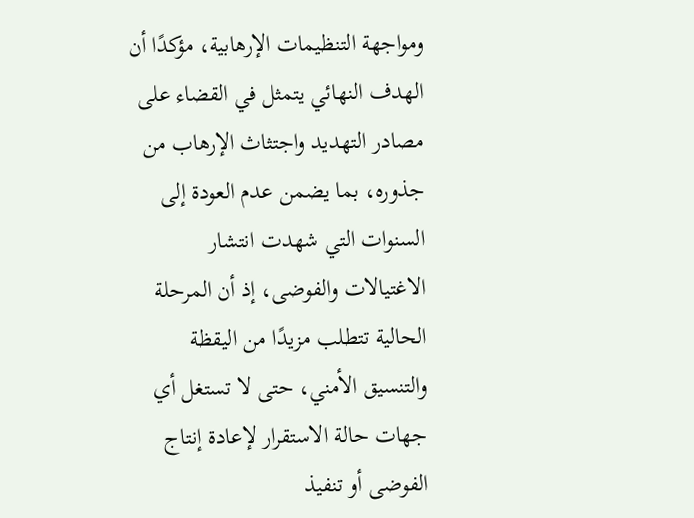ومواجهة التنظيمات الإرهابية، مؤكدًا أن الهدف النهائي يتمثل في القضاء على مصادر التهديد واجتثاث الإرهاب من جذوره، بما يضمن عدم العودة إلى السنوات التي شهدت انتشار الاغتيالات والفوضى، إذ أن المرحلة الحالية تتطلب مزيدًا من اليقظة والتنسيق الأمني، حتى لا تستغل أي جهات حالة الاستقرار لإعادة إنتاج الفوضى أو تنفيذ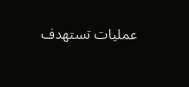عمليات تستهدف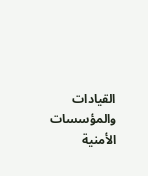القيادات والمؤسسات الأمنية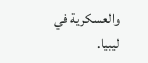والعسكرية في ليبيا.